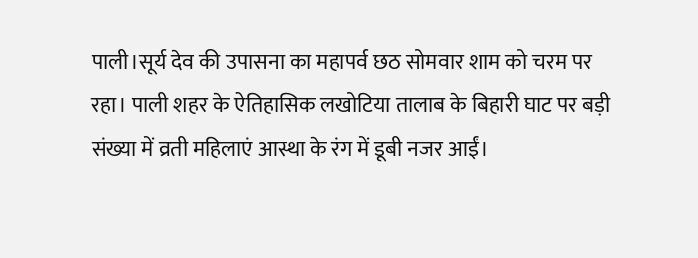पाली।सूर्य देव की उपासना का महापर्व छठ सोमवार शाम को चरम पर रहा। पाली शहर के ऐतिहासिक लखोटिया तालाब के बिहारी घाट पर बड़ी संख्या में व्रती महिलाएं आस्था के रंग में डूबी नजर आईं।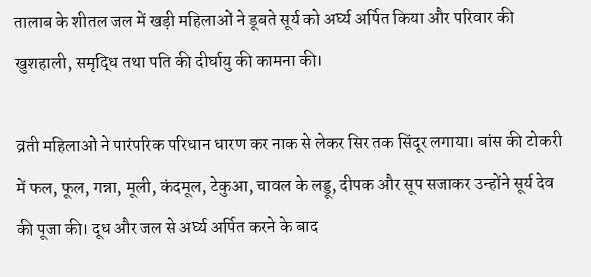तालाब के शीतल जल में खड़ी महिलाओं ने डूबते सूर्य को अर्घ्य अर्पित किया और परिवार की खुशहाली, समृद्धि तथा पति की दीर्घायु की कामना की।

व्रती महिलाओं ने पारंपरिक परिधान धारण कर नाक से लेकर सिर तक सिंदूर लगाया। बांस की टोकरी में फल, फूल, गन्ना, मूली, कंदमूल, टेकुआ, चावल के लड्डू, दीपक और सूप सजाकर उन्होंने सूर्य देव की पूजा की। दूध और जल से अर्घ्य अर्पित करने के बाद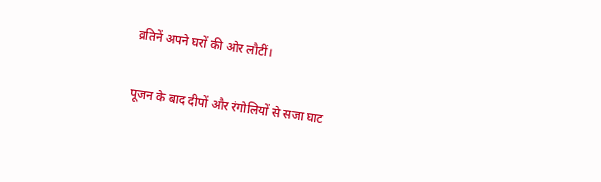व्रतिनें अपने घरों की ओर लौटीं।

पूजन के बाद दीपों और रंगोलियों से सजा घाट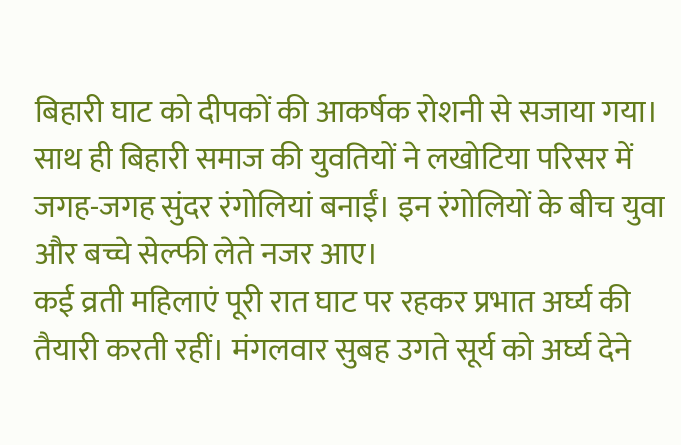बिहारी घाट को दीपकों की आकर्षक रोशनी से सजाया गया। साथ ही बिहारी समाज की युवतियों ने लखोटिया परिसर में जगह-जगह सुंदर रंगोलियां बनाईं। इन रंगोलियों के बीच युवा और बच्चे सेल्फी लेते नजर आए।
कई व्रती महिलाएं पूरी रात घाट पर रहकर प्रभात अर्घ्य की तैयारी करती रहीं। मंगलवार सुबह उगते सूर्य को अर्घ्य देने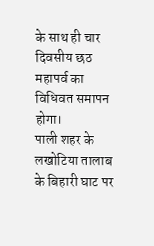के साथ ही चार दिवसीय छठ महापर्व का विधिवत समापन होगा।
पाली शहर के लखोटिया तालाब के बिहारी घाट पर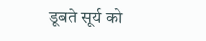डूबते सूर्य को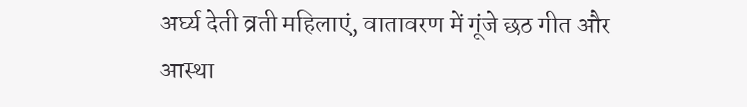अर्घ्य देती व्रती महिलाएं, वातावरण में गूंजे छठ गीत और आस्था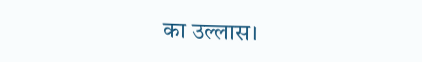का उल्लास।